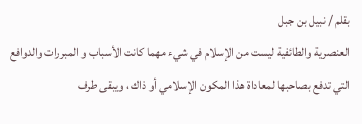بقلم / نبيل بن جبل
العنصرية والطائفية ليست من الإسلام في شيء مهما كانت الأسباب و المبررات والدوافع التي تدفع بصاحبها لمعاداة هذا المكون الإسلامي أو ذاك ، ويبقى طرف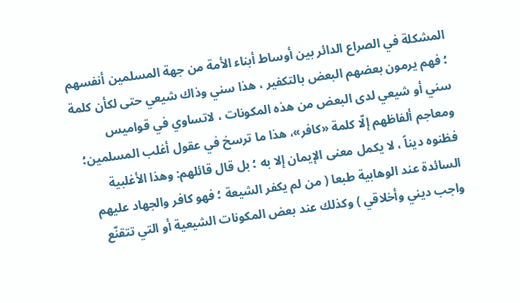المشكلة في الصراع الدائر بين أوساط أبناء الأمة من جهة المسلمين أنفسهم ؛ فهم يرمون بعضهم البعض بالتكفير ، هذا سني وذاك شيعي حتى لكأن كلمة سني أو شيعي لدى البعض من هذه المكونات ، لاتساوي في قواميس ومعاجم ألفاظهم إلّا كلمة «كافر»، هذا ما ترسخ في عقول أغلب المسلمين؛ فظنوه ديناً ، لا يكمل معنى الإيمان إلا به ؛ بل قال قائلهم: وهذا الأغلبية السائدة عند الوهابية طبعا ( من لم يكفر الشيعة ؛ فهو كافر والجهاد عليهم واجب ديني وأخلاقي ) وكذلك عند بعض المكونات الشيعية أو التي تتقنّع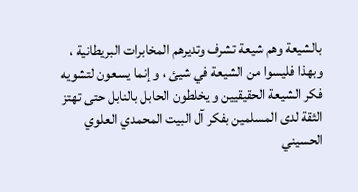بالشيعة وهم شيعة تشرف وتديرهم المخابرات البريطانية ، وبهذا فليسوا من الشيعة في شيئ ، و إنما يسعون لتشويه فكر الشيعة الحقيقيين و يخلطون الحابل بالنابل حتى تهتز الثقة لدى المسلمين بفكر آل البيت المحمدي العلوي الحسيني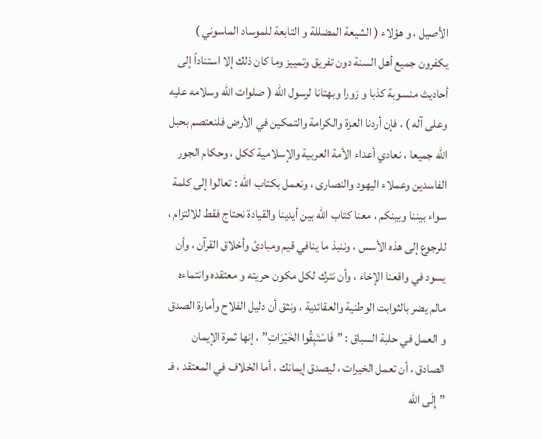الأصيل ، و هؤلاء ( الشيعة المضللة و التابعة للموساد الماسوني ) يكفرون جميع أهل السنة دون تفريق وتمييز وما كان ذلك إلا استناداً إلى أحاديث منسوبة كذبا و زورا وبهتانا لرسول الله ( صلوات الله وسلامه عليه وعلى آله ) ، فإن أردنا العزة والكرامة والتمكين في الأرض فلنعتصم بحبل الله جميعا ، نعادي أعداء الأمة العربية والإسلامية ككل ، وحكام الجور الفاسدين وعملاء اليهود والنصارى ، ونعمل بكتاب الله : تعالوا إلى كلمة سواء بيننا وبينكم ، معنا كتاب الله بين أيدينا والقيادة نحتاج فقط للالتزام ، للرجوع إلى هذه الأسس ، وننبذ ما ينافي قيم ومبادئ وأخلاق القرآن ، وأن يسود في واقعنا الإخاء ، وأن نترك لكل مكون حريته و معتقده وانتماءه مالم يضر بالثوابت الوطنية والعقائدية ، ونثق أن دليل الفلاح وأمارة الصدق و العمل في حلبة السباق : ” فَاسْتَبِقُوا الخَيْرَاتِ” ، إنها ثمرة الإيمان الصادق ، أن تعمل الخيرات ، ليصدق إيمانك ، أما الخلاف في المعتقد ، فـ ” إِلَى الله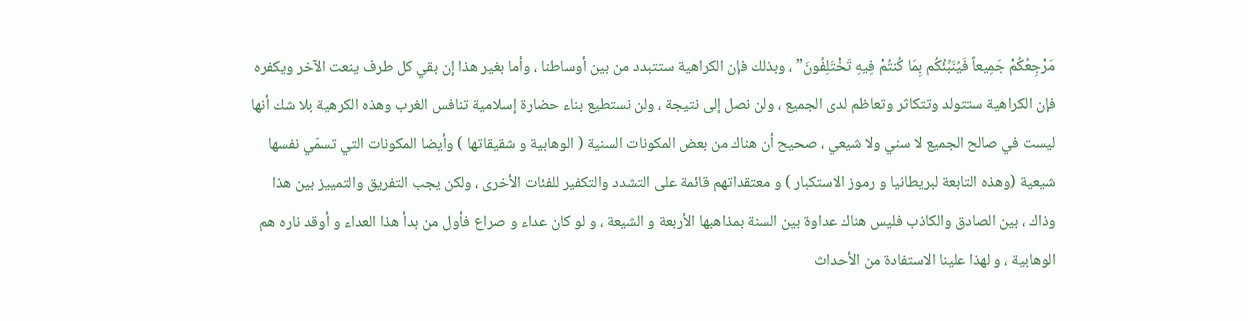مَرْجِعُكُمْ جَمِيعاً فَيُنَبِّئُكُم بِمَا كُنتُمْ فِيهِ تَخْتَلِفُونَ” ، وبذلك فإن الكراهية ستتبدد من بين أوساطنا ، وأما بغير هذا إن بقي كل طرف ينعت الآخر ويكفره فإن الكراهية ستتولد وتتكاثر وتعاظم لدى الجميع ، ولن نصل إلى نتيجة ، ولن نستطيع بناء حضارة إسلامية تنافس الغرب وهذه الكرهية بلا شك أنها ليست في صالح الجميع لا سني ولا شيعي ، صحيح أن هناك من بعض المكونات السنية ( الوهابية و شقيقاتها ) وأيضا المكونات التي تسمّي نفسها شيعية (وهذه التابعة لبريطانيا و رموز الاستكبار ) و معتقداتهم قائمة على التشدد والتكفير للفئات الأخرى ، ولكن يجب التفريق والتمييز بين هذا وذاك ، بين الصادق والكاذب فليس هناك عداوة بين السنة بمذاهبها الأربعة و الشيعة ، و لو كان عداء و صراع فأول من بدأ هذا العداء و أوقد ناره هم الوهابية ، و لهذا علينا الاستفادة من الأحداث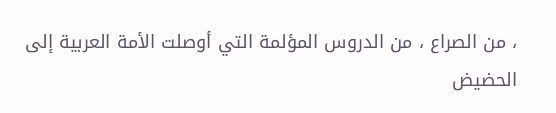، من الصراع ، من الدروس المؤلمة التي أوصلت الأمة العربية إلى الحضيض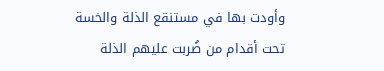وأودت بها في مستنقع الذلة والخسة تحت أقدام من ضُربت عليهم الذلة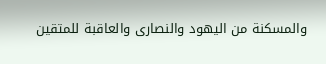والمسكنة من اليهود والنصارى والعاقبة للمتقين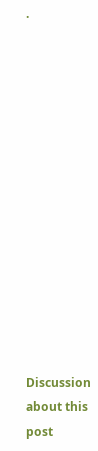.














Discussion about this post